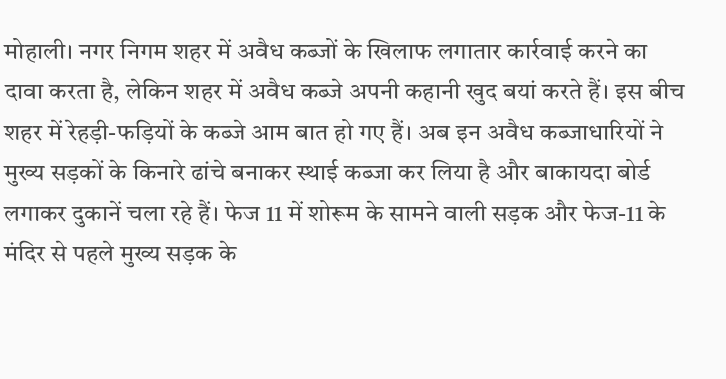मोहाली। नगर निगम शहर में अवैध कब्जों के खिलाफ लगातार कार्रवाई करने का दावा करता है, लेकिन शहर में अवैध कब्जे अपनी कहानी खुद बयां करते हैं। इस बीच शहर में रेहड़ी-फड़ियों के कब्जे आम बात हो गए हैं। अब इन अवैध कब्जाधारियों ने मुख्य सड़कों के किनारे ढांचे बनाकर स्थाई कब्जा कर लिया है और बाकायदा बोर्ड लगाकर दुकानें चला रहे हैं। फेज 11 में शोरूम के सामने वाली सड़क और फेज-11 के मंदिर से पहले मुख्य सड़क के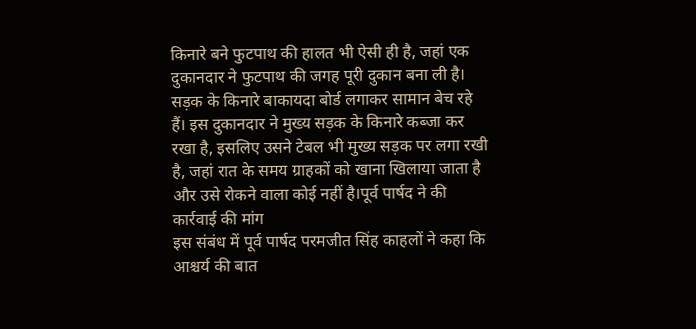किनारे बने फुटपाथ की हालत भी ऐसी ही है, जहां एक दुकानदार ने फुटपाथ की जगह पूरी दुकान बना ली है। सड़क के किनारे बाकायदा बोर्ड लगाकर सामान बेच रहे हैं। इस दुकानदार ने मुख्य सड़क के किनारे कब्जा कर रखा है, इसलिए उसने टेबल भी मुख्य सड़क पर लगा रखी है, जहां रात के समय ग्राहकों को खाना खिलाया जाता है और उसे रोकने वाला कोई नहीं है।पूर्व पार्षद ने की कार्रवाई की मांग
इस संबंध में पूर्व पार्षद परमजीत सिंह काहलों ने कहा कि आश्चर्य की बात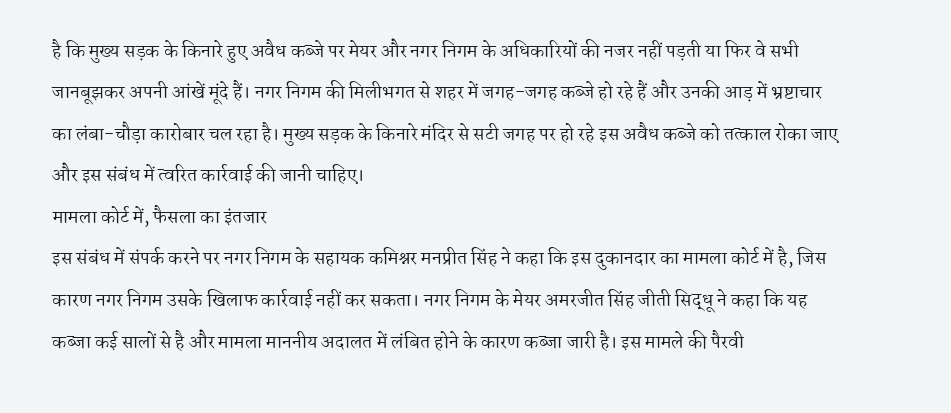है कि मुख्य सड़क के किनारे हुए अवैध कब्जे पर मेयर और नगर निगम के अधिकारियों की नजर नहीं पड़ती या फिर वे सभी जानबूझकर अपनी आंखें मूंदे हैं। नगर निगम की मिलीभगत से शहर में जगह-जगह कब्जे हो रहे हैं और उनकी आड़ में भ्रष्टाचार का लंबा-चौड़ा कारोबार चल रहा है। मुख्य सड़क के किनारे मंदिर से सटी जगह पर हो रहे इस अवैध कब्जे को तत्काल रोका जाए और इस संबंध में त्वरित कार्रवाई की जानी चाहिए।
मामला कोर्ट में, फैसला का इंतजार
इस संबंध में संपर्क करने पर नगर निगम के सहायक कमिश्नर मनप्रीत सिंह ने कहा कि इस दुकानदार का मामला कोर्ट में है, जिस कारण नगर निगम उसके खिलाफ कार्रवाई नहीं कर सकता। नगर निगम के मेयर अमरजीत सिंह जीती सिद्धू ने कहा कि यह कब्जा कई सालों से है और मामला माननीय अदालत में लंबित होने के कारण कब्जा जारी है। इस मामले की पैरवी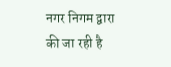नगर निगम द्वारा की जा रही है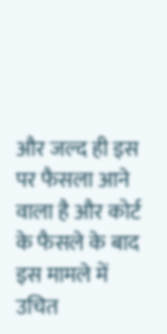और जल्द ही इस पर फैसला आने वाला है और कोर्ट के फैसले के बाद इस मामले में उचित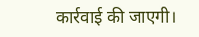कार्रवाई की जाएगी।